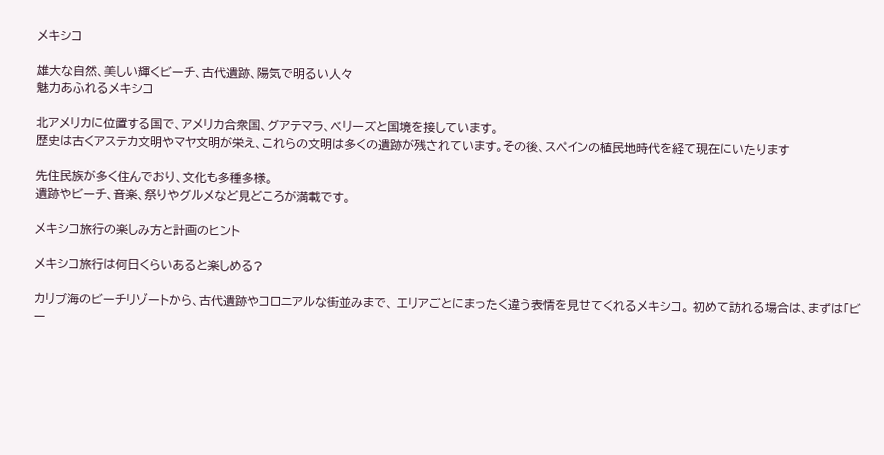メキシコ

雄大な自然、美しい輝くビーチ、古代遺跡、陽気で明るい人々
魅力あふれるメキシコ

北アメリカに位置する国で、アメリカ合衆国、グアテマラ、ベリーズと国境を接しています。
歴史は古くアステカ文明やマヤ文明が栄え、これらの文明は多くの遺跡が残されています。その後、スペインの植民地時代を経て現在にいたります

先住民族が多く住んでおり、文化も多種多様。
遺跡やビーチ、音楽、祭りやグルメなど見どころが満載です。

メキシコ旅行の楽しみ方と計画のヒント

メキシコ旅行は何日くらいあると楽しめる?

カリブ海のビーチリゾートから、古代遺跡やコロニアルな街並みまで、 エリアごとにまったく違う表情を見せてくれるメキシコ。 初めて訪れる場合は、まずは「ビー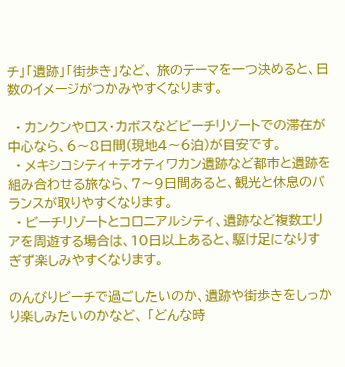チ」「遺跡」「街歩き」など、 旅のテーマを一つ決めると、日数のイメージがつかみやすくなります。

  • カンクンやロス・カボスなどビーチリゾートでの滞在が中心なら、6〜8日間(現地4〜6泊)が目安です。
  • メキシコシティ+テオティワカン遺跡など都市と遺跡を組み合わせる旅なら、7〜9日間あると、観光と休息のバランスが取りやすくなります。
  • ビーチリゾートとコロニアルシティ、遺跡など複数エリアを周遊する場合は、10日以上あると、駆け足になりすぎず楽しみやすくなります。

のんびりビーチで過ごしたいのか、遺跡や街歩きをしっかり楽しみたいのかなど、 「どんな時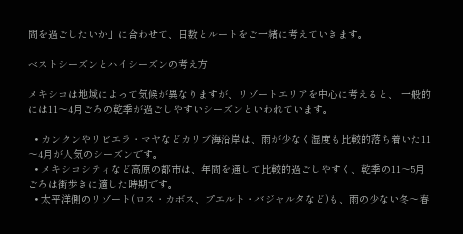間を過ごしたいか」に合わせて、日数とルートをご一緒に考えていきます。

ベストシーズンとハイシーズンの考え方

メキシコは地域によって気候が異なりますが、リゾートエリアを中心に考えると、 一般的には11〜4月ごろの乾季が過ごしやすいシーズンといわれています。

  • カンクンやリビエラ・マヤなどカリブ海沿岸は、雨が少なく湿度も比較的落ち着いた11〜4月が人気のシーズンです。
  • メキシコシティなど高原の都市は、年間を通して比較的過ごしやすく、乾季の11〜5月ごろは街歩きに適した時期です。
  • 太平洋側のリゾート(ロス・カボス、プエルト・バジャルタなど)も、雨の少ない冬〜春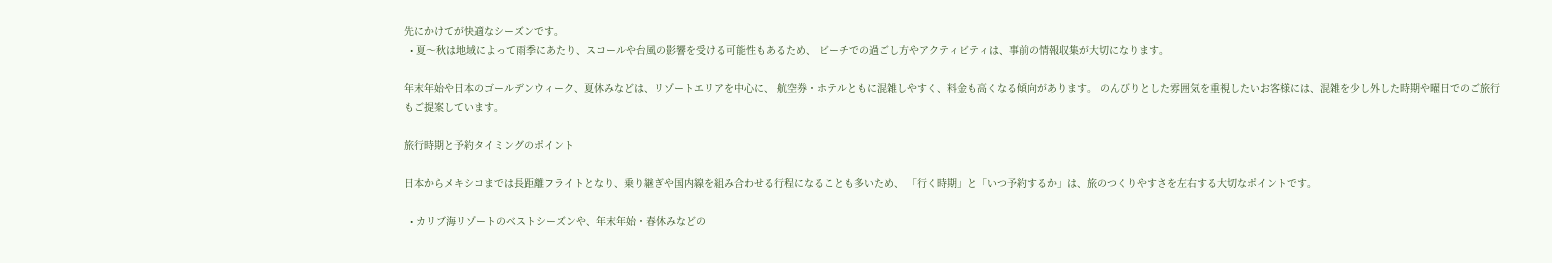先にかけてが快適なシーズンです。
  • 夏〜秋は地域によって雨季にあたり、スコールや台風の影響を受ける可能性もあるため、 ビーチでの過ごし方やアクティビティは、事前の情報収集が大切になります。

年末年始や日本のゴールデンウィーク、夏休みなどは、リゾートエリアを中心に、 航空券・ホテルともに混雑しやすく、料金も高くなる傾向があります。 のんびりとした雰囲気を重視したいお客様には、混雑を少し外した時期や曜日でのご旅行もご提案しています。

旅行時期と予約タイミングのポイント

日本からメキシコまでは長距離フライトとなり、乗り継ぎや国内線を組み合わせる行程になることも多いため、 「行く時期」と「いつ予約するか」は、旅のつくりやすさを左右する大切なポイントです。

  • カリブ海リゾートのベストシーズンや、年末年始・春休みなどの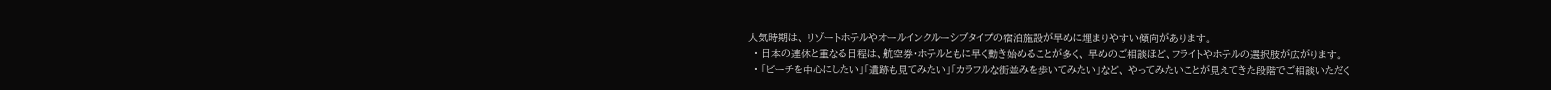人気時期は、 リゾートホテルやオールインクルーシブタイプの宿泊施設が早めに埋まりやすい傾向があります。
  • 日本の連休と重なる日程は、航空券・ホテルともに早く動き始めることが多く、 早めのご相談ほど、フライトやホテルの選択肢が広がります。
  • 「ビーチを中心にしたい」「遺跡も見てみたい」「カラフルな街並みを歩いてみたい」など、 やってみたいことが見えてきた段階でご相談いただく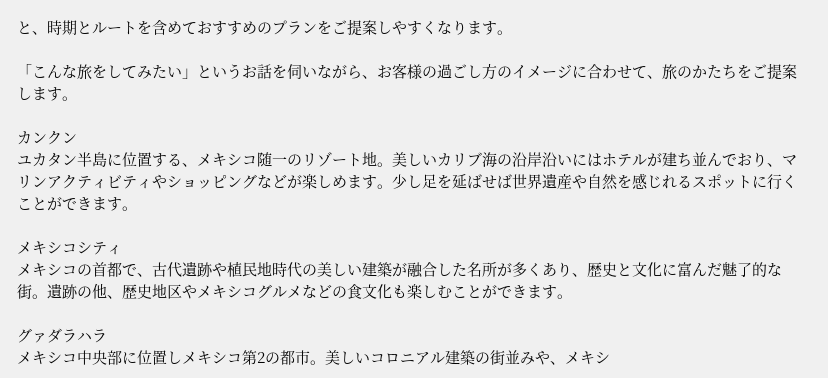と、時期とルートを含めておすすめのプランをご提案しやすくなります。

「こんな旅をしてみたい」というお話を伺いながら、お客様の過ごし方のイメージに合わせて、旅のかたちをご提案します。

カンクン
ユカタン半島に位置する、メキシコ随一のリゾート地。美しいカリブ海の沿岸沿いにはホテルが建ち並んでおり、マリンアクティビティやショッピングなどが楽しめます。少し足を延ばせば世界遺産や自然を感じれるスポットに行くことができます。

メキシコシティ
メキシコの首都で、古代遺跡や植民地時代の美しい建築が融合した名所が多くあり、歴史と文化に富んだ魅了的な街。遺跡の他、歴史地区やメキシコグルメなどの食文化も楽しむことができます。

グァダラハラ
メキシコ中央部に位置しメキシコ第2の都市。美しいコロニアル建築の街並みや、メキシ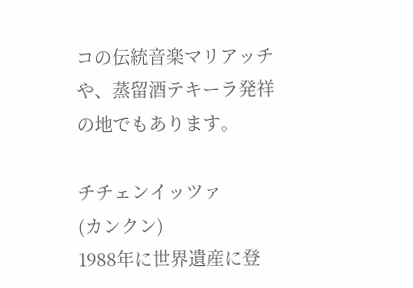コの伝統音楽マリアッチや、蒸留酒テキーラ発祥の地でもあります。

チチェンイッツァ
(カンクン)
1988年に世界遺産に登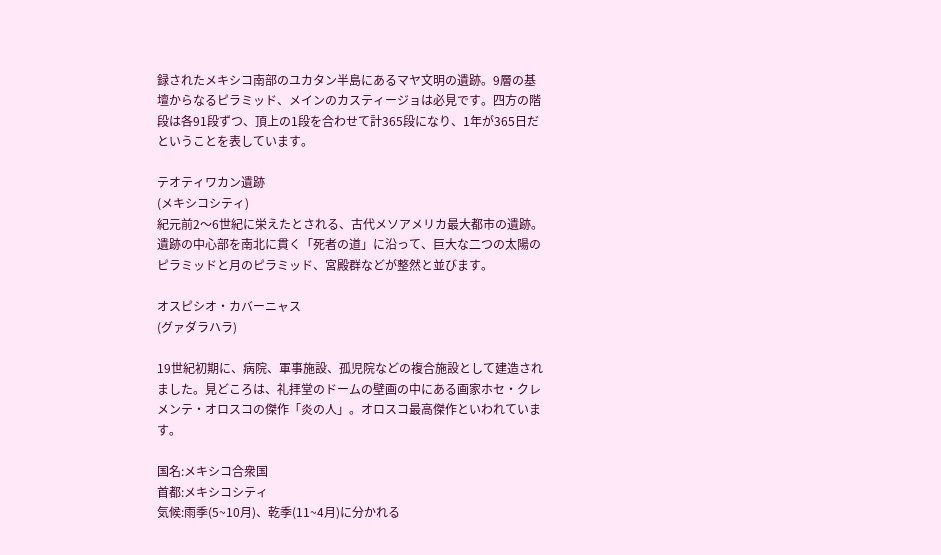録されたメキシコ南部のユカタン半島にあるマヤ文明の遺跡。9層の基壇からなるピラミッド、メインのカスティージョは必見です。四方の階段は各91段ずつ、頂上の1段を合わせて計365段になり、1年が365日だということを表しています。

テオティワカン遺跡
(メキシコシティ)
紀元前2〜6世紀に栄えたとされる、古代メソアメリカ最大都市の遺跡。遺跡の中心部を南北に貫く「死者の道」に沿って、巨大な二つの太陽のピラミッドと月のピラミッド、宮殿群などが整然と並びます。

オスピシオ・カバーニャス
(グァダラハラ)

19世紀初期に、病院、軍事施設、孤児院などの複合施設として建造されました。見どころは、礼拝堂のドームの壁画の中にある画家ホセ・クレメンテ・オロスコの傑作「炎の人」。オロスコ最高傑作といわれています。

国名:メキシコ合衆国
首都:メキシコシティ
気候:雨季(5~10月)、乾季(11~4月)に分かれる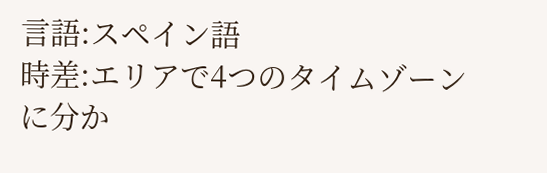言語:スペイン語
時差:エリアで4つのタイムゾーンに分か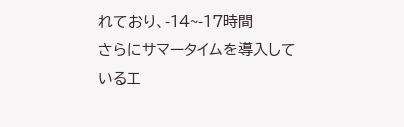れており、-14~-17時間
さらにサマータイムを導入しているエ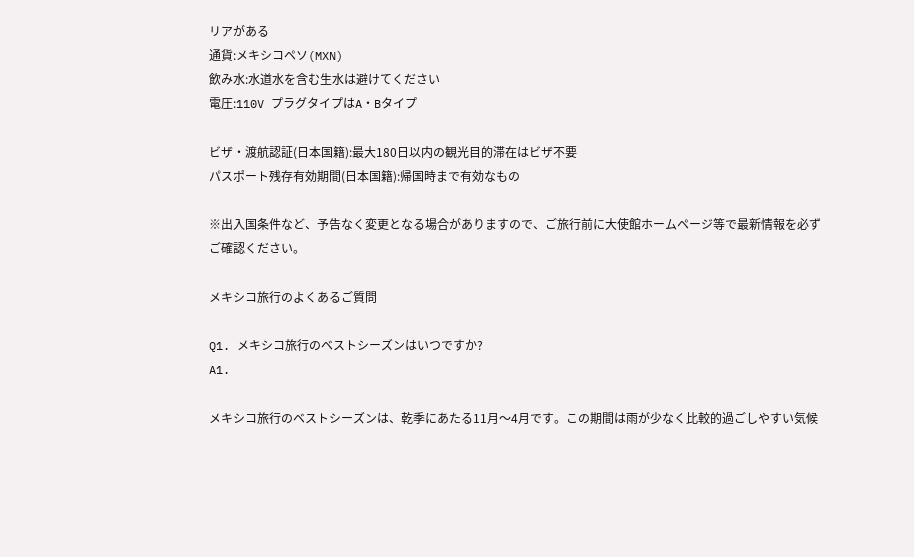リアがある
通貨:メキシコペソ(MXN)
飲み水:水道水を含む生水は避けてください
電圧:110V プラグタイプはA・Bタイプ

ビザ・渡航認証(日本国籍):最大180日以内の観光目的滞在はビザ不要
パスポート残存有効期間(日本国籍):帰国時まで有効なもの

※出入国条件など、予告なく変更となる場合がありますので、ご旅行前に大使館ホームページ等で最新情報を必ずご確認ください。

メキシコ旅行のよくあるご質問

Q1. メキシコ旅行のベストシーズンはいつですか?
A1.

メキシコ旅行のベストシーズンは、乾季にあたる11月〜4月です。この期間は雨が少なく比較的過ごしやすい気候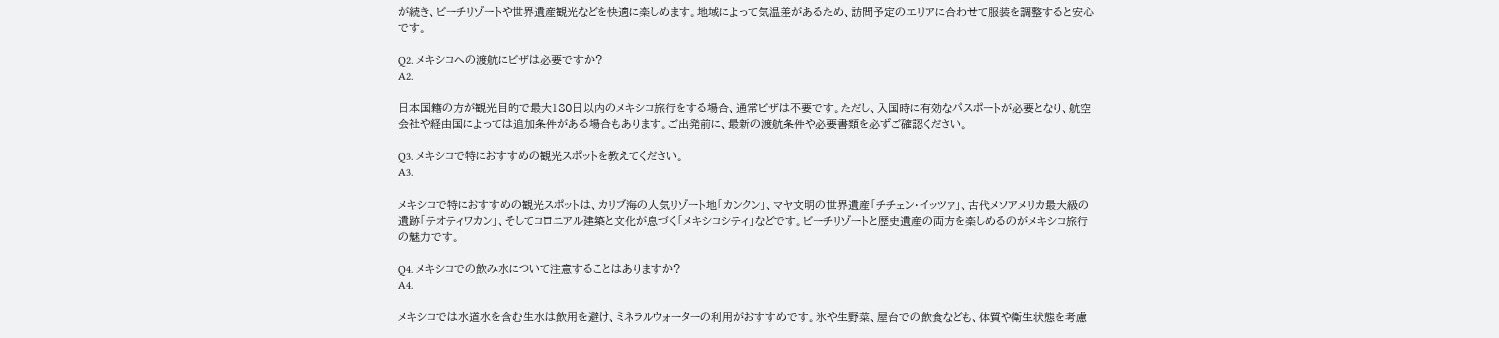が続き、ビーチリゾートや世界遺産観光などを快適に楽しめます。地域によって気温差があるため、訪問予定のエリアに合わせて服装を調整すると安心です。

Q2. メキシコへの渡航にビザは必要ですか?
A2.

日本国籍の方が観光目的で最大180日以内のメキシコ旅行をする場合、通常ビザは不要です。ただし、入国時に有効なパスポートが必要となり、航空会社や経由国によっては追加条件がある場合もあります。ご出発前に、最新の渡航条件や必要書類を必ずご確認ください。

Q3. メキシコで特におすすめの観光スポットを教えてください。
A3.

メキシコで特におすすめの観光スポットは、カリブ海の人気リゾート地「カンクン」、マヤ文明の世界遺産「チチェン・イッツァ」、古代メソアメリカ最大級の遺跡「テオティワカン」、そしてコロニアル建築と文化が息づく「メキシコシティ」などです。ビーチリゾートと歴史遺産の両方を楽しめるのがメキシコ旅行の魅力です。

Q4. メキシコでの飲み水について注意することはありますか?
A4.

メキシコでは水道水を含む生水は飲用を避け、ミネラルウォーターの利用がおすすめです。氷や生野菜、屋台での飲食なども、体質や衛生状態を考慮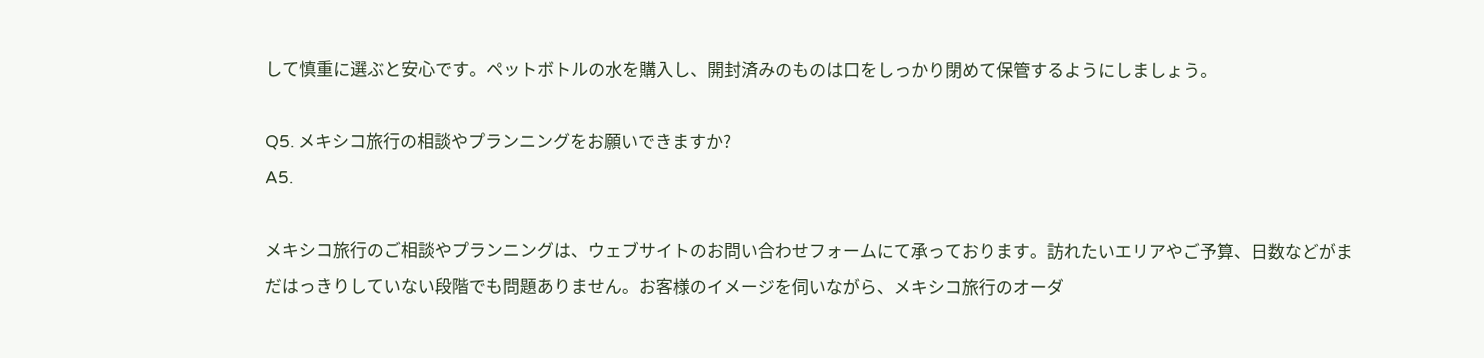して慎重に選ぶと安心です。ペットボトルの水を購入し、開封済みのものは口をしっかり閉めて保管するようにしましょう。

Q5. メキシコ旅行の相談やプランニングをお願いできますか?
A5.

メキシコ旅行のご相談やプランニングは、ウェブサイトのお問い合わせフォームにて承っております。訪れたいエリアやご予算、日数などがまだはっきりしていない段階でも問題ありません。お客様のイメージを伺いながら、メキシコ旅行のオーダ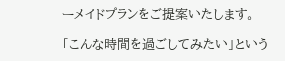ーメイドプランをご提案いたします。

「こんな時間を過ごしてみたい」という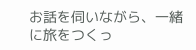お話を伺いながら、一緒に旅をつくっ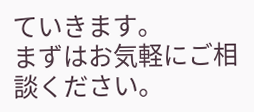ていきます。
まずはお気軽にご相談ください。